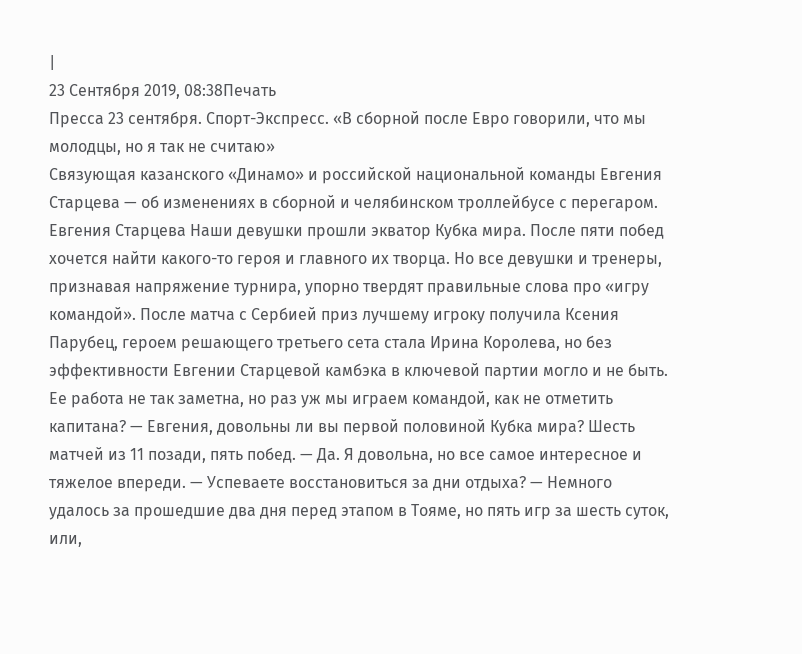|
23 Сентября 2019, 08:38Печать
Пресса 23 сентября. Спорт-Экспресс. «В сборной после Евро говорили, что мы молодцы, но я так не считаю»
Связующая казанского «Динамо» и российской национальной команды Евгения Старцева — об изменениях в сборной и челябинском троллейбусе с перегаром. Евгения Старцева Наши девушки прошли экватор Кубка мира. После пяти побед хочется найти какого-то героя и главного их творца. Но все девушки и тренеры, признавая напряжение турнира, упорно твердят правильные слова про «игру командой». После матча с Сербией приз лучшему игроку получила Ксения Парубец, героем решающего третьего сета стала Ирина Королева, но без эффективности Евгении Старцевой камбэка в ключевой партии могло и не быть. Ее работа не так заметна, но раз уж мы играем командой, как не отметить капитана? — Евгения, довольны ли вы первой половиной Кубка мира? Шесть матчей из 11 позади, пять побед. — Да. Я довольна, но все самое интересное и тяжелое впереди. — Успеваете восстановиться за дни отдыха? — Немного удалось за прошедшие два дня перед этапом в Тояме, но пять игр за шесть суток, или,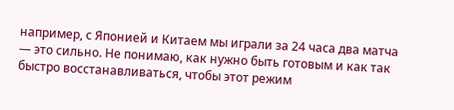например, с Японией и Китаем мы играли за 24 часа два матча — это сильно. Не понимаю, как нужно быть готовым и как так быстро восстанавливаться, чтобы этот режим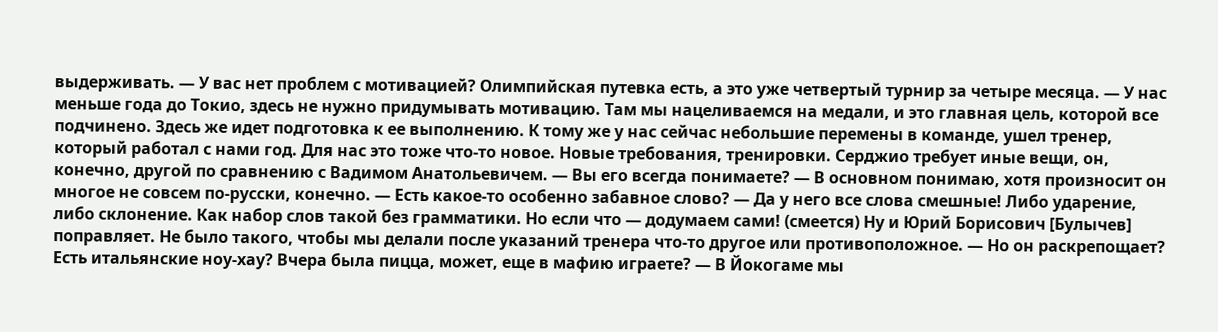выдерживать. — У вас нет проблем с мотивацией? Олимпийская путевка есть, а это уже четвертый турнир за четыре месяца. — У нас меньше года до Токио, здесь не нужно придумывать мотивацию. Там мы нацеливаемся на медали, и это главная цель, которой все подчинено. Здесь же идет подготовка к ее выполнению. К тому же у нас сейчас небольшие перемены в команде, ушел тренер, который работал с нами год. Для нас это тоже что-то новое. Новые требования, тренировки. Серджио требует иные вещи, он, конечно, другой по сравнению с Вадимом Анатольевичем. — Вы его всегда понимаете? — В основном понимаю, хотя произносит он многое не совсем по-русски, конечно. — Есть какое-то особенно забавное слово? — Да у него все слова смешные! Либо ударение, либо склонение. Как набор слов такой без грамматики. Но если что — додумаем сами! (смеется) Ну и Юрий Борисович [Булычев] поправляет. Не было такого, чтобы мы делали после указаний тренера что-то другое или противоположное. — Но он раскрепощает? Есть итальянские ноу-хау? Вчера была пицца, может, еще в мафию играете? — В Йокогаме мы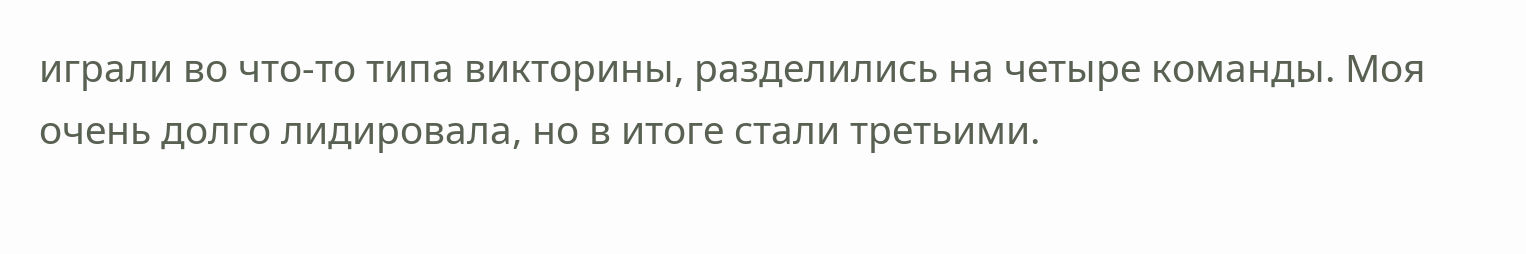играли во что-то типа викторины, разделились на четыре команды. Моя очень долго лидировала, но в итоге стали третьими.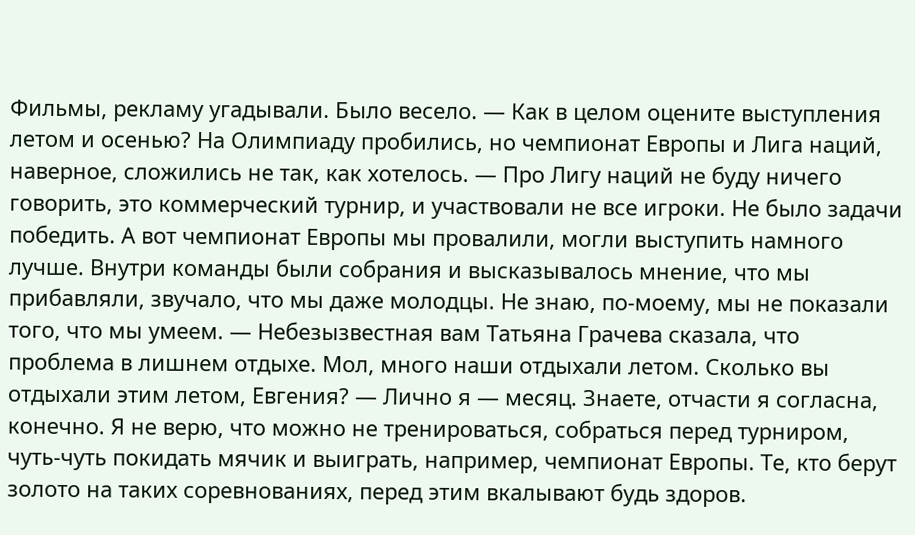Фильмы, рекламу угадывали. Было весело. — Как в целом оцените выступления летом и осенью? На Олимпиаду пробились, но чемпионат Европы и Лига наций, наверное, сложились не так, как хотелось. — Про Лигу наций не буду ничего говорить, это коммерческий турнир, и участвовали не все игроки. Не было задачи победить. А вот чемпионат Европы мы провалили, могли выступить намного лучше. Внутри команды были собрания и высказывалось мнение, что мы прибавляли, звучало, что мы даже молодцы. Не знаю, по-моему, мы не показали того, что мы умеем. — Небезызвестная вам Татьяна Грачева сказала, что проблема в лишнем отдыхе. Мол, много наши отдыхали летом. Сколько вы отдыхали этим летом, Евгения? — Лично я — месяц. Знаете, отчасти я согласна, конечно. Я не верю, что можно не тренироваться, собраться перед турниром, чуть-чуть покидать мячик и выиграть, например, чемпионат Европы. Те, кто берут золото на таких соревнованиях, перед этим вкалывают будь здоров.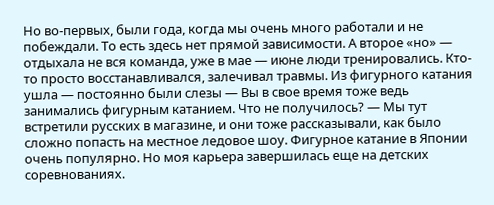Но во-первых, были года, когда мы очень много работали и не побеждали. То есть здесь нет прямой зависимости. А второе «но» — отдыхала не вся команда, уже в мае — июне люди тренировались. Кто-то просто восстанавливался, залечивал травмы. Из фигурного катания ушла — постоянно были слезы — Вы в свое время тоже ведь занимались фигурным катанием. Что не получилось? — Мы тут встретили русских в магазине, и они тоже рассказывали, как было сложно попасть на местное ледовое шоу. Фигурное катание в Японии очень популярно. Но моя карьера завершилась еще на детских соревнованиях.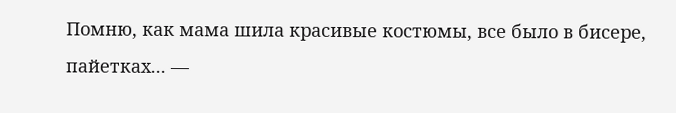Помню, как мама шила красивые костюмы, все было в бисере, пайетках... —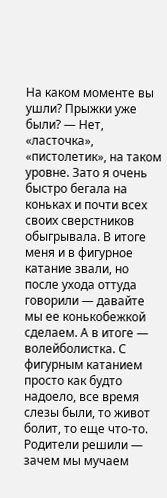На каком моменте вы ушли? Прыжки уже были? — Нет, «ласточка», «пистолетик», на таком уровне. Зато я очень быстро бегала на коньках и почти всех своих сверстников обыгрывала. В итоге меня и в фигурное катание звали, но после ухода оттуда говорили — давайте мы ее конькобежкой сделаем. А в итоге — волейболистка. С фигурным катанием просто как будто надоело, все время слезы были, то живот болит, то еще что-то. Родители решили — зачем мы мучаем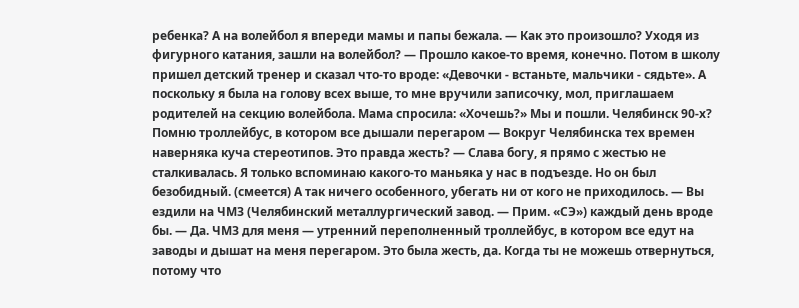ребенка? А на волейбол я впереди мамы и папы бежала. — Как это произошло? Уходя из фигурного катания, зашли на волейбол? — Прошло какое-то время, конечно. Потом в школу пришел детский тренер и сказал что-то вроде: «Девочки - встаньте, мальчики - сядьте». А поскольку я была на голову всех выше, то мне вручили записочку, мол, приглашаем родителей на секцию волейбола. Мама спросила: «Хочешь?» Мы и пошли. Челябинск 90-х? Помню троллейбус, в котором все дышали перегаром — Вокруг Челябинска тех времен наверняка куча стереотипов. Это правда жесть? — Слава богу, я прямо с жестью не сталкивалась. Я только вспоминаю какого-то маньяка у нас в подъезде. Но он был безобидный. (смеется) А так ничего особенного, убегать ни от кого не приходилось. — Вы ездили на ЧМЗ (Челябинский металлургический завод. — Прим. «СЭ») каждый день вроде бы. — Да. ЧМЗ для меня — утренний переполненный троллейбус, в котором все едут на заводы и дышат на меня перегаром. Это была жесть, да. Когда ты не можешь отвернуться, потому что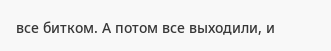все битком. А потом все выходили, и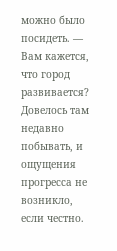можно было посидеть. — Вам кажется, что город развивается? Довелось там недавно побывать, и ощущения прогресса не возникло, если честно.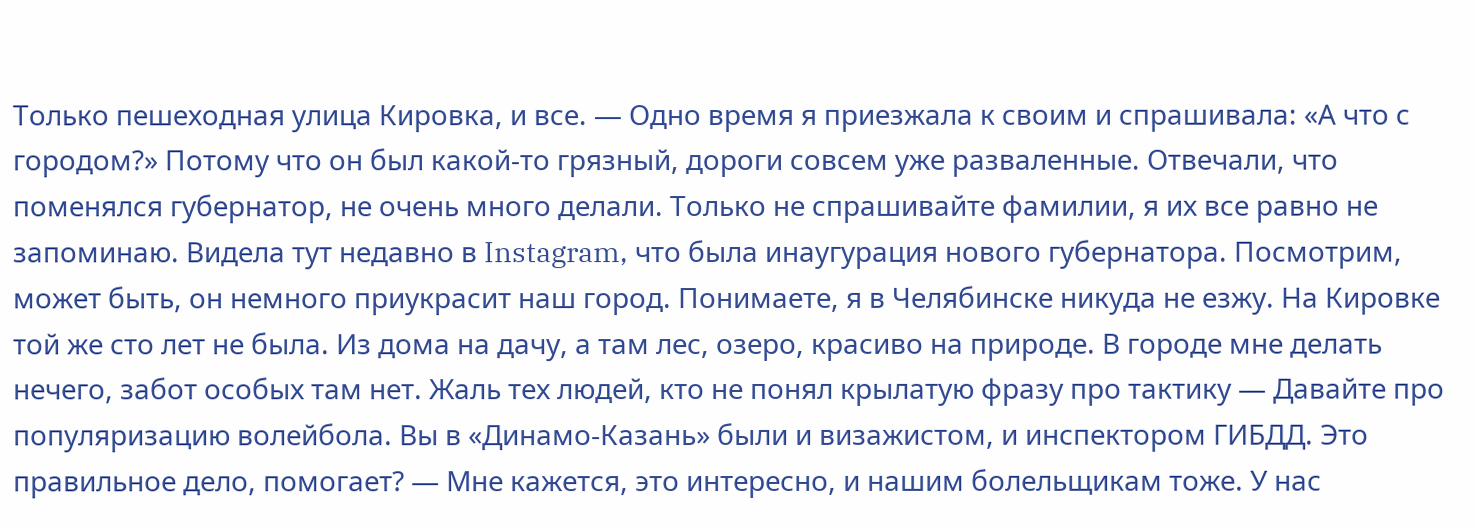Только пешеходная улица Кировка, и все. — Одно время я приезжала к своим и спрашивала: «А что с городом?» Потому что он был какой-то грязный, дороги совсем уже разваленные. Отвечали, что поменялся губернатор, не очень много делали. Только не спрашивайте фамилии, я их все равно не запоминаю. Видела тут недавно в Instagram, что была инаугурация нового губернатора. Посмотрим, может быть, он немного приукрасит наш город. Понимаете, я в Челябинске никуда не езжу. На Кировке той же сто лет не была. Из дома на дачу, а там лес, озеро, красиво на природе. В городе мне делать нечего, забот особых там нет. Жаль тех людей, кто не понял крылатую фразу про тактику — Давайте про популяризацию волейбола. Вы в «Динамо-Казань» были и визажистом, и инспектором ГИБДД. Это правильное дело, помогает? — Мне кажется, это интересно, и нашим болельщикам тоже. У нас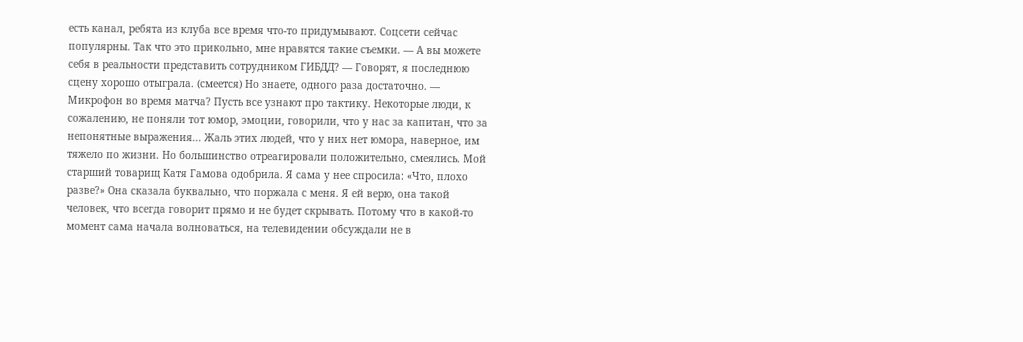есть канал, ребята из клуба все время что-то придумывают. Соцсети сейчас популярны. Так что это прикольно, мне нравятся такие съемки. — А вы можете себя в реальности представить сотрудником ГИБДД? — Говорят, я последнюю сцену хорошо отыграла. (смеется) Но знаете, одного раза достаточно. — Микрофон во время матча? Пусть все узнают про тактику. Некоторые люди, к сожалению, не поняли тот юмор, эмоции, говорили, что у нас за капитан, что за непонятные выражения... Жаль этих людей, что у них нет юмора, наверное, им тяжело по жизни. Но большинство отреагировали положительно, смеялись. Мой старший товарищ Катя Гамова одобрила. Я сама у нее спросила: «Что, плохо разве?» Она сказала буквально, что поржала с меня. Я ей верю, она такой человек, что всегда говорит прямо и не будет скрывать. Потому что в какой-то момент сама начала волноваться, на телевидении обсуждали не в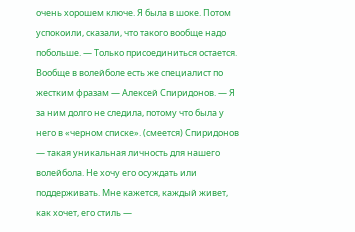очень хорошем ключе. Я была в шоке. Потом успокоили, сказали, что такого вообще надо побольше. — Только присоединиться остается. Вообще в волейболе есть же специалист по жестким фразам — Алексей Спиридонов. — Я за ним долго не следила, потому что была у него в «черном списке». (смеется) Спиридонов — такая уникальная личность для нашего волейбола. Не хочу его осуждать или поддерживать. Мне кажется, каждый живет, как хочет, его стиль —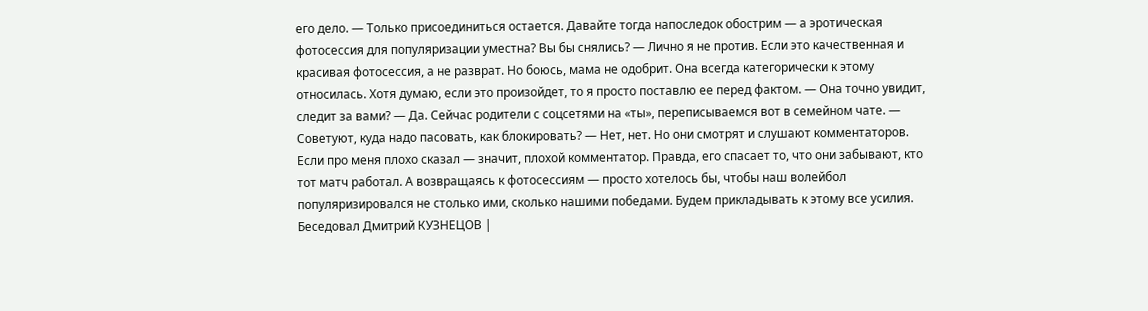его дело. — Только присоединиться остается. Давайте тогда напоследок обострим — а эротическая фотосессия для популяризации уместна? Вы бы снялись? — Лично я не против. Если это качественная и красивая фотосессия, а не разврат. Но боюсь, мама не одобрит. Она всегда категорически к этому относилась. Хотя думаю, если это произойдет, то я просто поставлю ее перед фактом. — Она точно увидит, следит за вами? — Да. Сейчас родители с соцсетями на «ты», переписываемся вот в семейном чате. — Советуют, куда надо пасовать, как блокировать? — Нет, нет. Но они смотрят и слушают комментаторов. Если про меня плохо сказал — значит, плохой комментатор. Правда, его спасает то, что они забывают, кто тот матч работал. А возвращаясь к фотосессиям — просто хотелось бы, чтобы наш волейбол популяризировался не столько ими, сколько нашими победами. Будем прикладывать к этому все усилия. Беседовал Дмитрий КУЗНЕЦОВ |